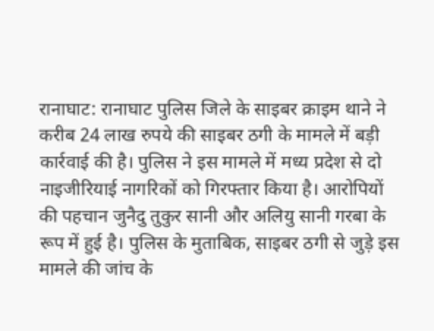रानाघाट: रानाघाट पुलिस जिले के साइबर क्राइम थाने ने करीब 24 लाख रुपये की साइबर ठगी के मामले में बड़ी कार्रवाई की है। पुलिस ने इस मामले में मध्य प्रदेश से दो नाइजीरियाई नागरिकों को गिरफ्तार किया है। आरोपियों की पहचान जुनैदु तुकुर सानी और अलियु सानी गरबा के रूप में हुई है। पुलिस के मुताबिक, साइबर ठगी से जुड़े इस मामले की जांच के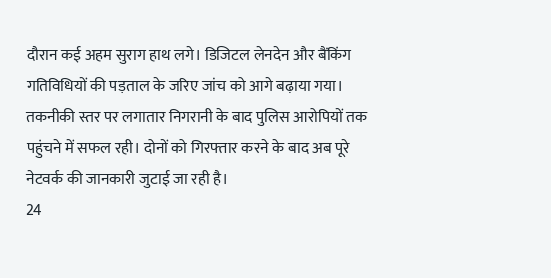दौरान कई अहम सुराग हाथ लगे। डिजिटल लेनदेन और बैंकिंग गतिविधियों की पड़ताल के जरिए जांच को आगे बढ़ाया गया। तकनीकी स्तर पर लगातार निगरानी के बाद पुलिस आरोपियों तक पहुंचने में सफल रही। दोनों को गिरफ्तार करने के बाद अब पूरे नेटवर्क की जानकारी जुटाई जा रही है।
24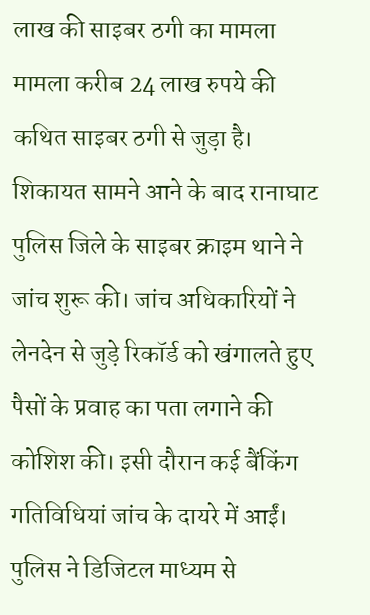लाख की साइबर ठगी का मामला
मामला करीब 24 लाख रुपये की कथित साइबर ठगी से जुड़ा है। शिकायत सामने आने के बाद रानाघाट पुलिस जिले के साइबर क्राइम थाने ने जांच शुरू की। जांच अधिकारियों ने लेनदेन से जुड़े रिकॉर्ड को खंगालते हुए पैसों के प्रवाह का पता लगाने की कोशिश की। इसी दौरान कई बैंकिंग गतिविधियां जांच के दायरे में आईं। पुलिस ने डिजिटल माध्यम से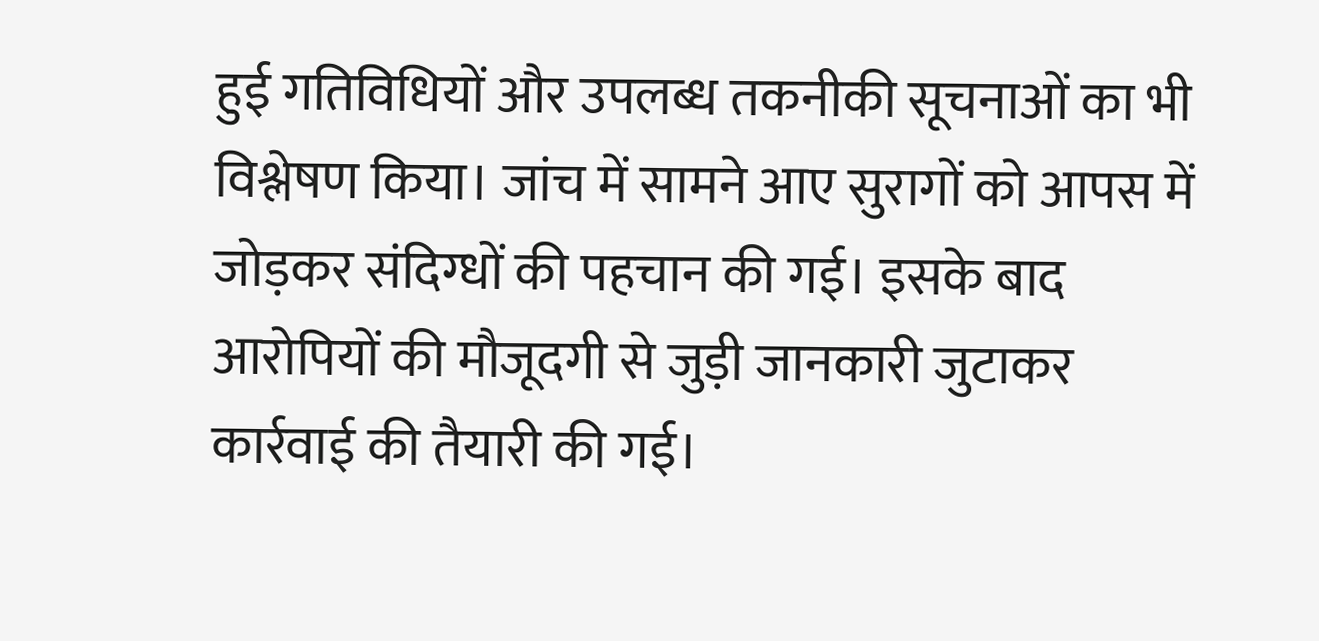हुई गतिविधियों और उपलब्ध तकनीकी सूचनाओं का भी विश्लेषण किया। जांच में सामने आए सुरागों को आपस में जोड़कर संदिग्धों की पहचान की गई। इसके बाद आरोपियों की मौजूदगी से जुड़ी जानकारी जुटाकर कार्रवाई की तैयारी की गई।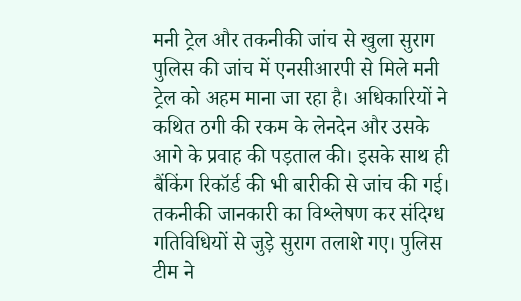मनी ट्रेल और तकनीकी जांच से खुला सुराग
पुलिस की जांच में एनसीआरपी से मिले मनी ट्रेल को अहम माना जा रहा है। अधिकारियों ने कथित ठगी की रकम के लेनदेन और उसके आगे के प्रवाह की पड़ताल की। इसके साथ ही बैंकिंग रिकॉर्ड की भी बारीकी से जांच की गई। तकनीकी जानकारी का विश्लेषण कर संदिग्ध गतिविधियों से जुड़े सुराग तलाशे गए। पुलिस टीम ने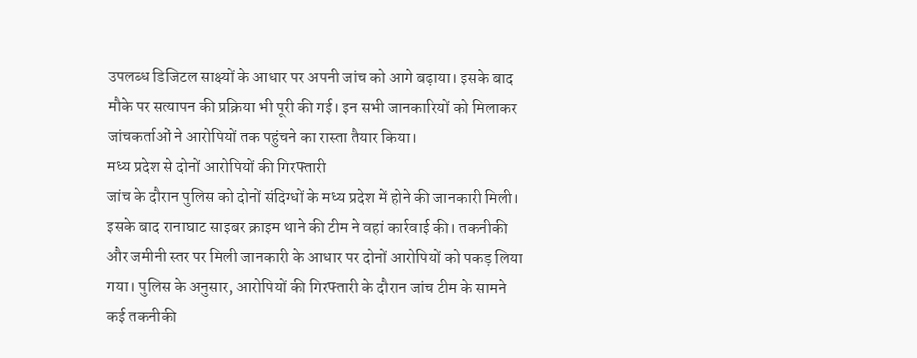उपलब्ध डिजिटल साक्ष्यों के आधार पर अपनी जांच को आगे बढ़ाया। इसके बाद मौके पर सत्यापन की प्रक्रिया भी पूरी की गई। इन सभी जानकारियों को मिलाकर जांचकर्ताओं ने आरोपियों तक पहुंचने का रास्ता तैयार किया।
मध्य प्रदेश से दोनों आरोपियों की गिरफ्तारी
जांच के दौरान पुलिस को दोनों संदिग्धों के मध्य प्रदेश में होने की जानकारी मिली। इसके बाद रानाघाट साइबर क्राइम थाने की टीम ने वहां कार्रवाई की। तकनीकी और जमीनी स्तर पर मिली जानकारी के आधार पर दोनों आरोपियों को पकड़ लिया गया। पुलिस के अनुसार, आरोपियों की गिरफ्तारी के दौरान जांच टीम के सामने कई तकनीकी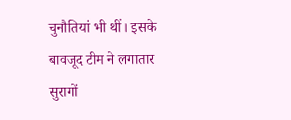चुनौतियां भी थीं। इसके बावजूद टीम ने लगातार सुरागों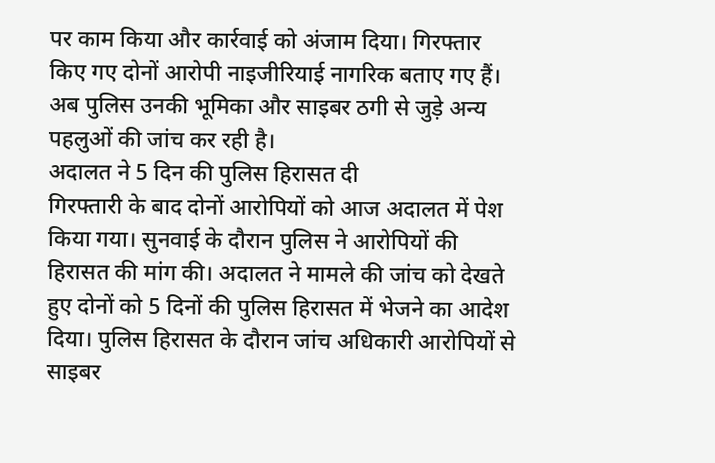पर काम किया और कार्रवाई को अंजाम दिया। गिरफ्तार किए गए दोनों आरोपी नाइजीरियाई नागरिक बताए गए हैं। अब पुलिस उनकी भूमिका और साइबर ठगी से जुड़े अन्य पहलुओं की जांच कर रही है।
अदालत ने 5 दिन की पुलिस हिरासत दी
गिरफ्तारी के बाद दोनों आरोपियों को आज अदालत में पेश किया गया। सुनवाई के दौरान पुलिस ने आरोपियों की हिरासत की मांग की। अदालत ने मामले की जांच को देखते हुए दोनों को 5 दिनों की पुलिस हिरासत में भेजने का आदेश दिया। पुलिस हिरासत के दौरान जांच अधिकारी आरोपियों से साइबर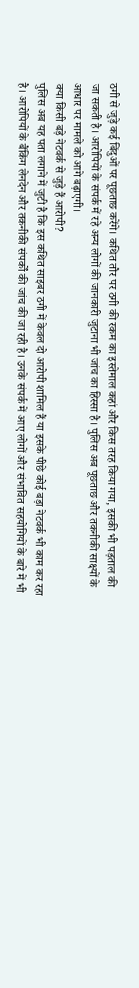ठगी से जुड़े कई बिंदुओं पर पूछताछ करेंगे। कथित तौर पर ठगी की रकम का इस्तेमाल कहां और किस तरह किया गया, इसकी भी पड़ताल की जा सकती है। आरोपियों के संपर्क में रहे अन्य लोगों की जानकारी जुटाना भी जांच का हिस्सा है। पुलिस अब पूछताछ और तकनीकी साक्ष्यों के आधार पर मामले को आगे बढ़ाएगी।
क्या किसी बड़े नेटवर्क से जुड़े हैं आरोपी?
पुलिस अब यह पता लगाने में जुटी है कि इस कथित साइबर ठगी में केवल दो आरोपी शामिल हैं या इसके पीछे कोई बड़ा नेटवर्क भी काम कर रहा है। आरोपियों के बैंकिंग लेनदेन और तकनीकी संपर्कों की जांच की जा रही है। उनके संपर्क में आए लोगों और संभावित सहयोगियों के बारे में भी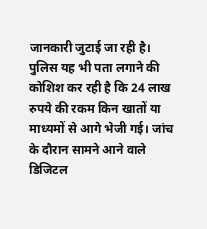जानकारी जुटाई जा रही है। पुलिस यह भी पता लगाने की कोशिश कर रही है कि 24 लाख रुपये की रकम किन खातों या माध्यमों से आगे भेजी गई। जांच के दौरान सामने आने वाले डिजिटल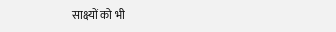साक्ष्यों को भी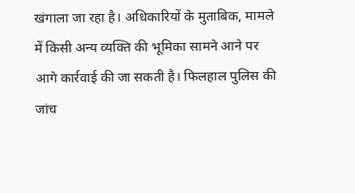खंगाला जा रहा है। अधिकारियों के मुताबिक, मामले में किसी अन्य व्यक्ति की भूमिका सामने आने पर आगे कार्रवाई की जा सकती है। फिलहाल पुलिस की जांच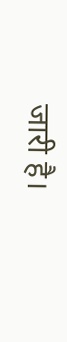जारी है।